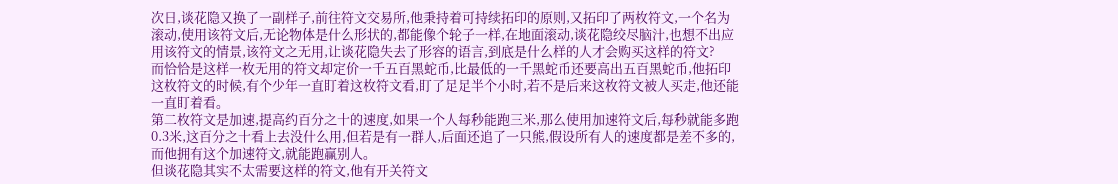次日,谈花隐又换了一副样子,前往符文交易所,他秉持着可持续拓印的原则,又拓印了两枚符文,一个名为滚动,使用该符文后,无论物体是什么形状的,都能像个轮子一样,在地面滚动,谈花隐绞尽脑汁,也想不出应用该符文的情景,该符文之无用,让谈花隐失去了形容的语言,到底是什么样的人才会购买这样的符文?
而恰恰是这样一枚无用的符文却定价一千五百黑蛇币,比最低的一千黑蛇币还要高出五百黑蛇币,他拓印这枚符文的时候,有个少年一直盯着这枚符文看,盯了足足半个小时,若不是后来这枚符文被人买走,他还能一直盯着看。
第二枚符文是加速,提高约百分之十的速度,如果一个人每秒能跑三米,那么使用加速符文后,每秒就能多跑0.3米,这百分之十看上去没什么用,但若是有一群人,后面还追了一只熊,假设所有人的速度都是差不多的,而他拥有这个加速符文,就能跑赢别人。
但谈花隐其实不太需要这样的符文,他有开关符文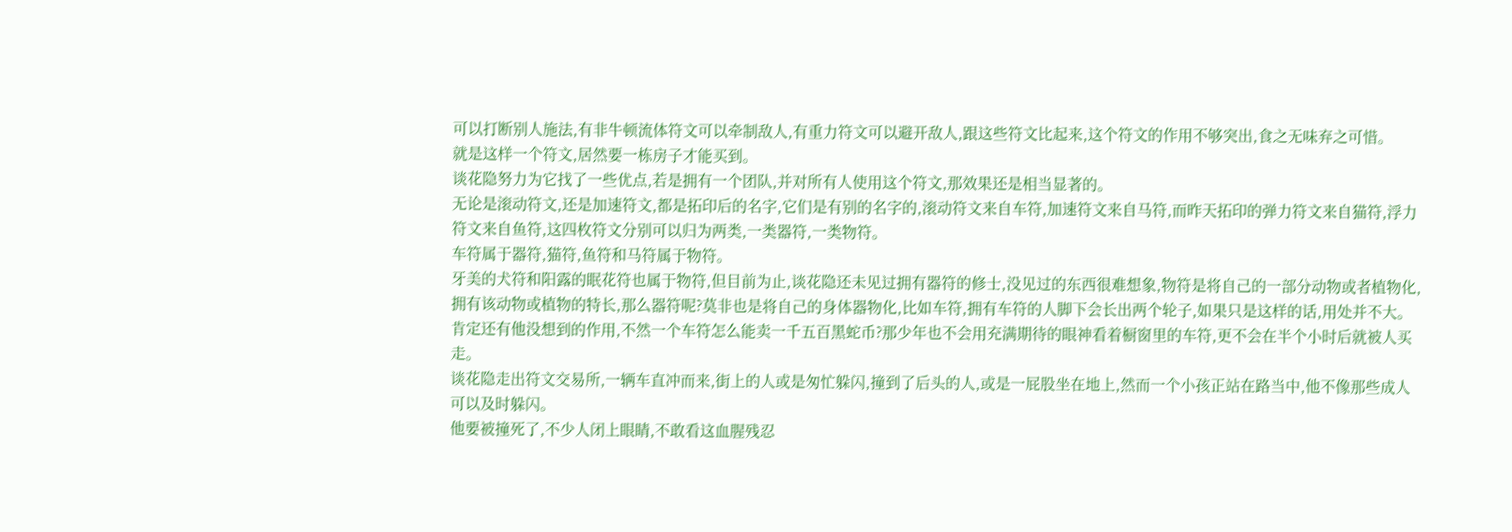可以打断别人施法,有非牛顿流体符文可以牵制敌人,有重力符文可以避开敌人,跟这些符文比起来,这个符文的作用不够突出,食之无味弃之可惜。
就是这样一个符文,居然要一栋房子才能买到。
谈花隐努力为它找了一些优点,若是拥有一个团队,并对所有人使用这个符文,那效果还是相当显著的。
无论是滚动符文,还是加速符文,都是拓印后的名字,它们是有别的名字的,滚动符文来自车符,加速符文来自马符,而昨天拓印的弹力符文来自猫符,浮力符文来自鱼符,这四枚符文分别可以归为两类,一类器符,一类物符。
车符属于器符,猫符,鱼符和马符属于物符。
牙美的犬符和阳露的眠花符也属于物符,但目前为止,谈花隐还未见过拥有器符的修士,没见过的东西很难想象,物符是将自己的一部分动物或者植物化,拥有该动物或植物的特长,那么器符呢?莫非也是将自己的身体器物化,比如车符,拥有车符的人脚下会长出两个轮子,如果只是这样的话,用处并不大。
肯定还有他没想到的作用,不然一个车符怎么能卖一千五百黑蛇币?那少年也不会用充满期待的眼神看着橱窗里的车符,更不会在半个小时后就被人买走。
谈花隐走出符文交易所,一辆车直冲而来,街上的人或是匆忙躲闪,撞到了后头的人,或是一屁股坐在地上,然而一个小孩正站在路当中,他不像那些成人可以及时躲闪。
他要被撞死了,不少人闭上眼睛,不敢看这血腥残忍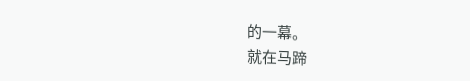的一幕。
就在马蹄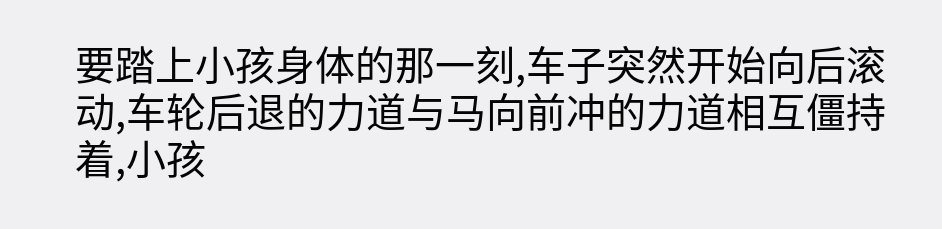要踏上小孩身体的那一刻,车子突然开始向后滚动,车轮后退的力道与马向前冲的力道相互僵持着,小孩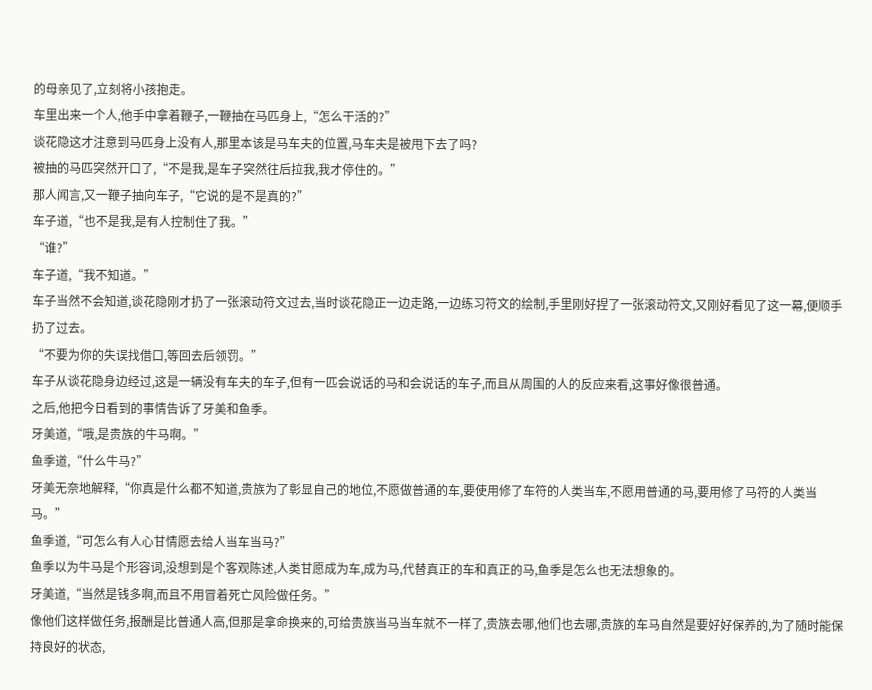的母亲见了,立刻将小孩抱走。
车里出来一个人,他手中拿着鞭子,一鞭抽在马匹身上,“怎么干活的?”
谈花隐这才注意到马匹身上没有人,那里本该是马车夫的位置,马车夫是被甩下去了吗?
被抽的马匹突然开口了,“不是我,是车子突然往后拉我,我才停住的。”
那人闻言,又一鞭子抽向车子,“它说的是不是真的?”
车子道,“也不是我,是有人控制住了我。”
“谁?”
车子道,“我不知道。”
车子当然不会知道,谈花隐刚才扔了一张滚动符文过去,当时谈花隐正一边走路,一边练习符文的绘制,手里刚好捏了一张滚动符文,又刚好看见了这一幕,便顺手扔了过去。
“不要为你的失误找借口,等回去后领罚。”
车子从谈花隐身边经过,这是一辆没有车夫的车子,但有一匹会说话的马和会说话的车子,而且从周围的人的反应来看,这事好像很普通。
之后,他把今日看到的事情告诉了牙美和鱼季。
牙美道,“哦,是贵族的牛马啊。”
鱼季道,“什么牛马?”
牙美无奈地解释,“你真是什么都不知道,贵族为了彰显自己的地位,不愿做普通的车,要使用修了车符的人类当车,不愿用普通的马,要用修了马符的人类当马。”
鱼季道,“可怎么有人心甘情愿去给人当车当马?”
鱼季以为牛马是个形容词,没想到是个客观陈述,人类甘愿成为车,成为马,代替真正的车和真正的马,鱼季是怎么也无法想象的。
牙美道,“当然是钱多啊,而且不用冒着死亡风险做任务。”
像他们这样做任务,报酬是比普通人高,但那是拿命换来的,可给贵族当马当车就不一样了,贵族去哪,他们也去哪,贵族的车马自然是要好好保养的,为了随时能保持良好的状态,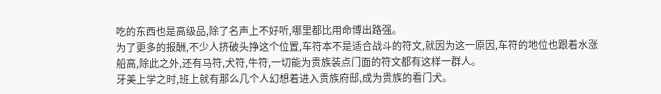吃的东西也是高级品,除了名声上不好听,哪里都比用命博出路强。
为了更多的报酬,不少人挤破头挣这个位置,车符本不是适合战斗的符文,就因为这一原因,车符的地位也跟着水涨船高,除此之外,还有马符,犬符,牛符,一切能为贵族装点门面的符文都有这样一群人。
牙美上学之时,班上就有那么几个人幻想着进入贵族府邸,成为贵族的看门犬。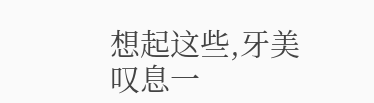想起这些,牙美叹息一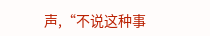声,“不说这种事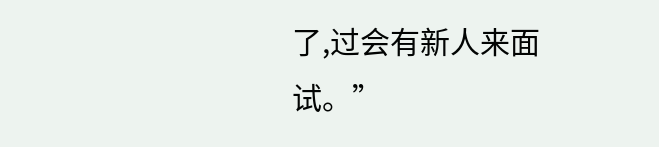了,过会有新人来面试。”